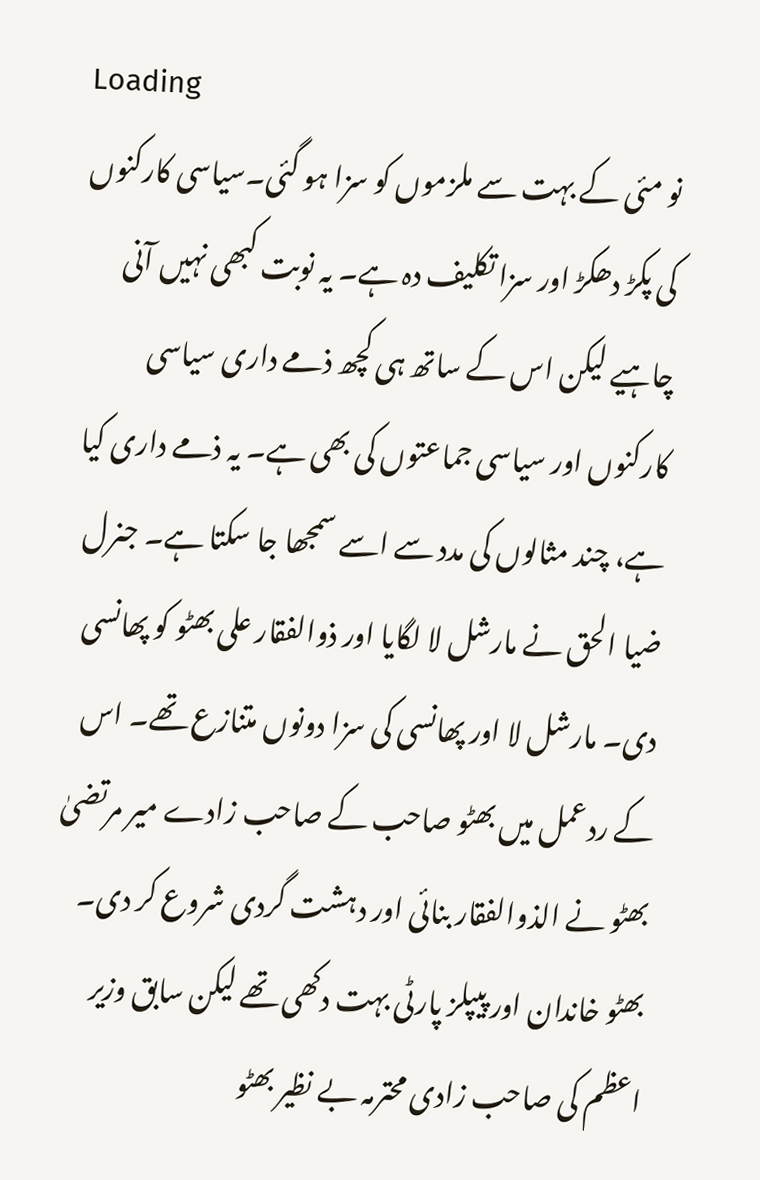Loading
نو مئی کے بہت سے ملزموں کو سزا ہو گئی۔سیاسی کارکنوں کی پکڑ دھکڑ اور سزا تکلیف دہ ہے۔ یہ نوبت کبھی نہیں آنی چاہیے لیکن اس کے ساتھ ہی کچھ ذمے داری سیاسی کارکنوں اور سیاسی جماعتوں کی بھی ہے۔ یہ ذمے داری کیا ہے، چند مثالوں کی مدد سے اسے سمجھا جا سکتا ہے۔ جنرل ضیا الحق نے مارشل لا لگایا اور ذوالفقار علی بھٹو کو پھانسی دی۔ مارشل لا اور پھانسی کی سزا دونوں متنازع تھے۔ اس کے ردعمل میں بھٹو صاحب کے صاحب زادے میر مرتضیٰ بھٹو نے الذوالفقار بنائی اور دہشت گردی شروع کر دی۔ بھٹو خاندان اور پیپلز پارٹی بہت دکھی تھے لیکن سابق وزیر اعظم کی صاحب زادی محترمہ بے نظیر بھٹو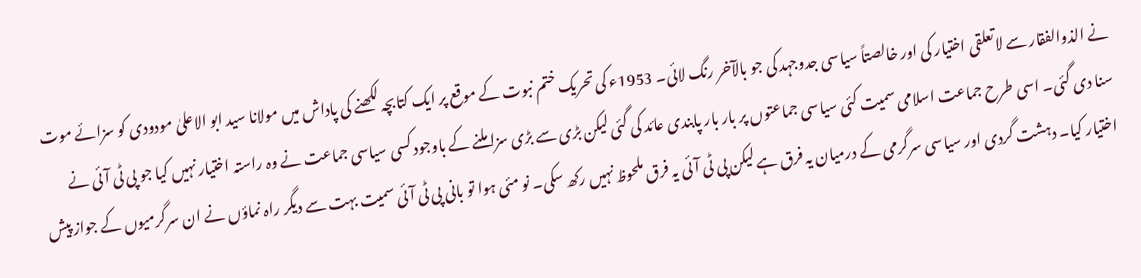نے الذوالفقار سے لاتعلقی اختیار کی اور خالصتاً سیاسی جدوجہد کی جو بالآخر رنگ لائی۔ 1953ء کی تحریک ختم نبوت کے موقع پر ایک کتابچہ لکھنے کی پاداش میں مولانا سید ابو الاعلیٰ مودودی کو سزائے موت سنا دی گئی۔ اسی طرح جماعت اسلامی سمیت کئی سیاسی جماعتوں پر بار بار پابندی عائد کی گئی لیکن بڑی سے بڑی سزا ملنے کے باوجود کسی سیاسی جماعت نے وہ راستہ اختیار نہیں کیا جو پی ٹی آئی نے اختیار کیا۔ دہشت گردی اور سیاسی سرگرمی کے درمیان یہ فرق ہے لیکن پی ٹی آئی یہ فرق ملحوظ نہیں رکھ سکی۔ نو مئی ہوا تو بانی پی ٹی آئی سمیت بہت سے دیگر راہ نماؤں نے ان سرگرمیوں کے جواز پیش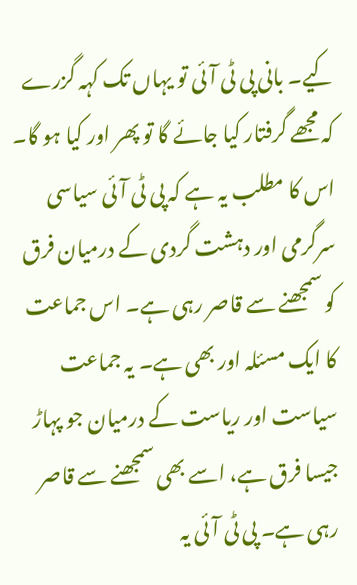کیے۔ بانی پی ٹی آئی تو یہاں تک کہہ گزرے کہ مجھے گرفتار کیا جائے گا تو پھر اور کیا ہو گا۔ اس کا مطلب یہ ہے کہ پی ٹی آئی سیاسی سرگرمی اور دہشت گردی کے درمیان فرق کو سمجھنے سے قاصر رہی ہے۔ اس جماعت کا ایک مسئلہ اور بھی ہے۔ یہ جماعت سیاست اور ریاست کے درمیان جو پہاڑ جیسا فرق ہے، اسے بھی سمجھنے سے قاصر رہی ہے۔ پی ٹی آئی یہ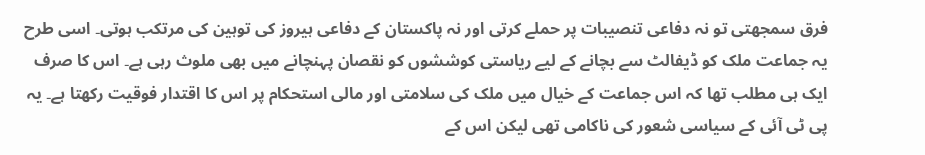فرق سمجھتی تو نہ دفاعی تنصیبات پر حملے کرتی اور نہ پاکستان کے دفاعی ہیروز کی توہین کی مرتکب ہوتی۔ اسی طرح یہ جماعت ملک کو ڈیفالٹ سے بچانے کے لیے ریاستی کوششوں کو نقصان پہنچانے میں بھی ملوث رہی ہے۔ اس کا صرف ایک ہی مطلب تھا کہ اس جماعت کے خیال میں ملک کی سلامتی اور مالی استحکام پر اس کا اقتدار فوقیت رکھتا ہے۔ یہ پی ٹی آئی کے سیاسی شعور کی ناکامی تھی لیکن اس کے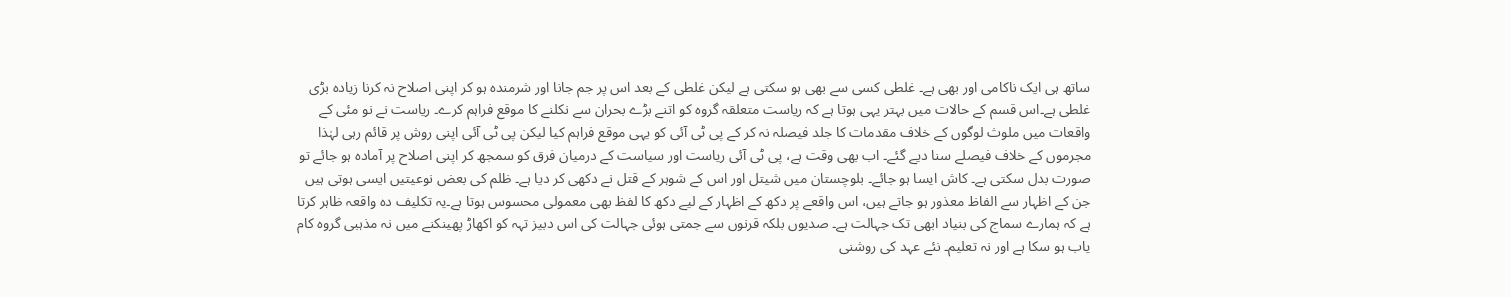ساتھ ہی ایک ناکامی اور بھی ہے۔ غلطی کسی سے بھی ہو سکتی ہے لیکن غلطی کے بعد اس پر جم جانا اور شرمندہ ہو کر اپنی اصلاح نہ کرنا زیادہ بڑی غلطی ہے۔اس قسم کے حالات میں بہتر یہی ہوتا ہے کہ ریاست متعلقہ گروہ کو اتنے بڑے بحران سے نکلنے کا موقع فراہم کرے۔ ریاست نے نو مئی کے واقعات میں ملوث لوگوں کے خلاف مقدمات کا جلد فیصلہ نہ کر کے پی ٹی آئی کو یہی موقع فراہم کیا لیکن پی ٹی آئی اپنی روش پر قائم رہی لہٰذا مجرموں کے خلاف فیصلے سنا دیے گئے۔ اب بھی وقت ہے، پی ٹی آئی ریاست اور سیاست کے درمیان فرق کو سمجھ کر اپنی اصلاح پر آمادہ ہو جائے تو صورت بدل سکتی ہے۔ کاش ایسا ہو جائے۔ بلوچستان میں شیتل اور اس کے شوہر کے قتل نے دکھی کر دیا ہے۔ ظلم کی بعض نوعیتیں ایسی ہوتی ہیں جن کے اظہار سے الفاظ معذور ہو جاتے ہیں، اس واقعے پر دکھ کے اظہار کے لیے دکھ کا لفظ بھی معمولی محسوس ہوتا ہے۔یہ تکلیف دہ واقعہ ظاہر کرتا ہے کہ ہمارے سماج کی بنیاد ابھی تک جہالت ہے۔ صدیوں بلکہ قرنوں سے جمتی ہوئی جہالت کی اس دبیز تہہ کو اکھاڑ پھینکنے میں نہ مذہبی گروہ کام یاب ہو سکا ہے اور نہ تعلیم۔ نئے عہد کی روشنی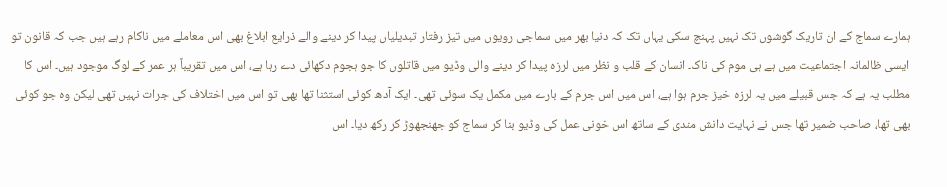ہمارے سماج کے ان تاریک گوشوں تک نہیں پہنچ سکی یہاں تک کہ دنیا بھر میں سماجی رویوں میں تیز رفتار تبدیلیاں پیدا کر دینے والے ذرایع ابلاغ بھی اس معاملے میں ناکام رہے ہیں جب کہ قانون تو ایسی ظالمانہ اجتماعیت میں ہے ہی موم کی ناک۔ انسان کے قلب و نظر میں لرزہ پیدا کر دینے والی وڈیو میں قاتلوں کا جو ہجوم دکھائی دے رہا ہے، اس میں تقریباً ہر عمر کے لوگ موجود ہیں۔ اس کا مطلب یہ ہے کہ جس قبیلے میں یہ لرزہ خیز جرم ہوا ہے، اس میں اس جرم کے بارے میں مکمل یک سوئی تھی۔ ایک آدھ کوئی استثنا تھا بھی تو اس میں اختلاف کی جرات نہیں تھی لیکن وہ جو کوئی بھی تھا، صاحب ضمیر تھا جس نے نہایت دانش مندی کے ساتھ اس خونی عمل کی وڈیو بنا کر سماج کو جھنجھوڑ کر رکھ دیا۔ اس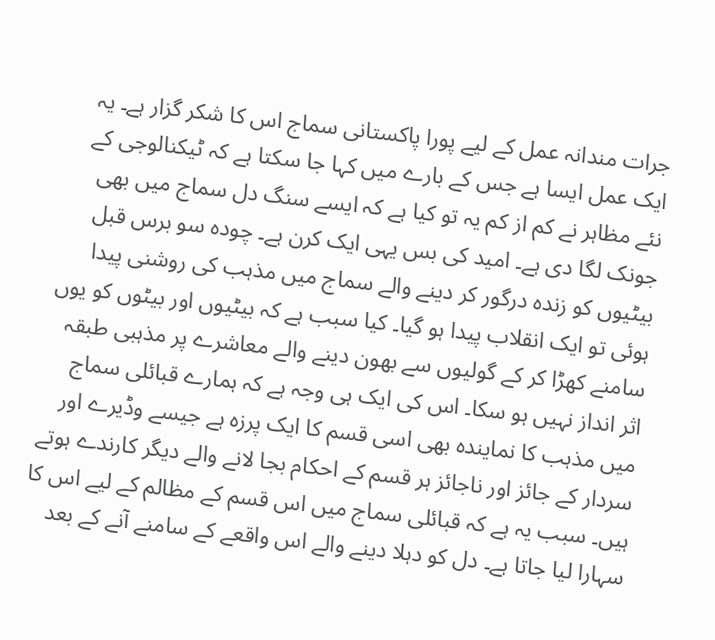جرات مندانہ عمل کے لیے پورا پاکستانی سماج اس کا شکر گزار ہے۔ یہ ایک عمل ایسا ہے جس کے بارے میں کہا جا سکتا ہے کہ ٹیکنالوجی کے نئے مظاہر نے کم از کم یہ تو کیا ہے کہ ایسے سنگ دل سماج میں بھی جونک لگا دی ہے۔ امید کی بس یہی ایک کرن ہے۔ چودہ سو برس قبل بیٹیوں کو زندہ درگور کر دینے والے سماج میں مذہب کی روشنی پیدا ہوئی تو ایک انقلاب پیدا ہو گیا۔ کیا سبب ہے کہ بیٹیوں اور بیٹوں کو یوں سامنے کھڑا کر کے گولیوں سے بھون دینے والے معاشرے پر مذہبی طبقہ اثر انداز نہیں ہو سکا۔ اس کی ایک ہی وجہ ہے کہ ہمارے قبائلی سماج میں مذہب کا نمایندہ بھی اسی قسم کا ایک پرزہ ہے جیسے وڈیرے اور سردار کے جائز اور ناجائز ہر قسم کے احکام بجا لانے والے دیگر کارندے ہوتے ہیں۔ سبب یہ ہے کہ قبائلی سماج میں اس قسم کے مظالم کے لیے اس کا سہارا لیا جاتا ہے۔ دل کو دہلا دینے والے اس واقعے کے سامنے آنے کے بعد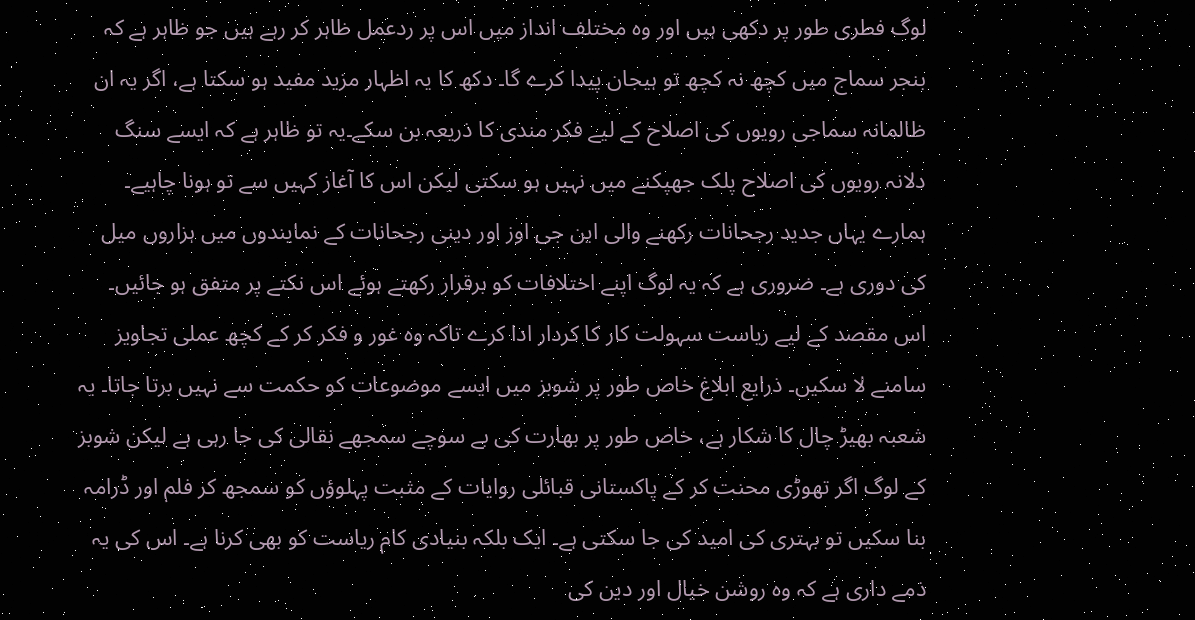لوگ فطری طور پر دکھی ہیں اور وہ مختلف انداز میں اس پر ردعمل ظاہر کر رہے ہیں جو ظاہر ہے کہ بنجر سماج میں کچھ نہ کچھ تو ہیجان پیدا کرے گا۔ دکھ کا یہ اظہار مزید مفید ہو سکتا ہے، اگر یہ ان ظالمانہ سماجی رویوں کی اصلاح کے لیے فکر مندی کا ذریعہ بن سکے۔یہ تو ظاہر ہے کہ ایسے سنگ دلانہ رویوں کی اصلاح پلک جھپکنے میں نہیں ہو سکتی لیکن اس کا آغاز کہیں سے تو ہونا چاہیے۔ ہمارے یہاں جدید رجحانات رکھنے والی این جی اوز اور دینی رجحانات کے نمایندوں میں ہزاروں میل کی دوری ہے۔ ضروری ہے کہ یہ لوگ اپنے اختلافات کو برقرار رکھتے ہوئے اس نکتے پر متفق ہو جائیں۔ اس مقصد کے لیے ریاست سہولت کار کا کردار ادا کرے تاکہ وہ غور و فکر کر کے کچھ عملی تجاویز سامنے لا سکیں۔ ذرایع ابلاغ خاص طور پر شوبز میں ایسے موضوعات کو حکمت سے نہیں برتا جاتا۔ یہ شعبہ بھیڑ چال کا شکار ہے، خاص طور پر بھارت کی بے سوچے سمجھے نقالی کی جا رہی ہے لیکن شوبز کے لوگ اگر تھوڑی محنت کر کے پاکستانی قبائلی روایات کے مثبت پہلوؤں کو سمجھ کر فلم اور ڈرامہ بنا سکیں تو بہتری کی امید کی جا سکتی ہے۔ ایک بلکہ بنیادی کام ریاست کو بھی کرنا ہے۔ اس کی یہ ذمے داری ہے کہ وہ روشن خیال اور دین کی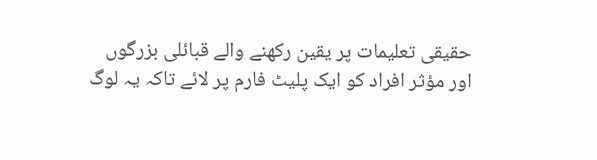حقیقی تعلیمات پر یقین رکھنے والے قبائلی بزرگوں اور مؤثر افراد کو ایک پلیٹ فارم پر لائے تاکہ یہ لوگ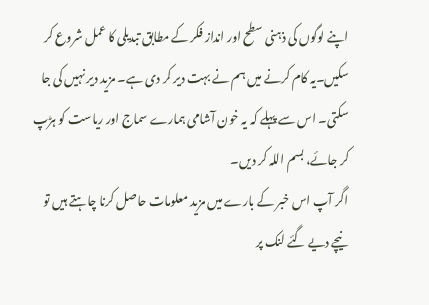اپنے لوگوں کی ذہنی سطح اور انداز فکر کے مطابق تبدیلی کا عمل شروع کر سکیں۔یہ کام کرنے میں ہم نے بہت دیر کر دی ہے۔ مزید دیر نہیں کی جا سکتی۔ اس سے پہلے کہ یہ خون آشامی ہمارے سماج اور ریاست کو ہڑپ کر جائے، بسم اللہ کر دیں۔
اگر آپ اس خبر کے بارے میں مزید معلومات حاصل کرنا چاہتے ہیں تو نیچے دیے گئے لنک پر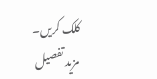کلک کریں۔
مزید تفصیل